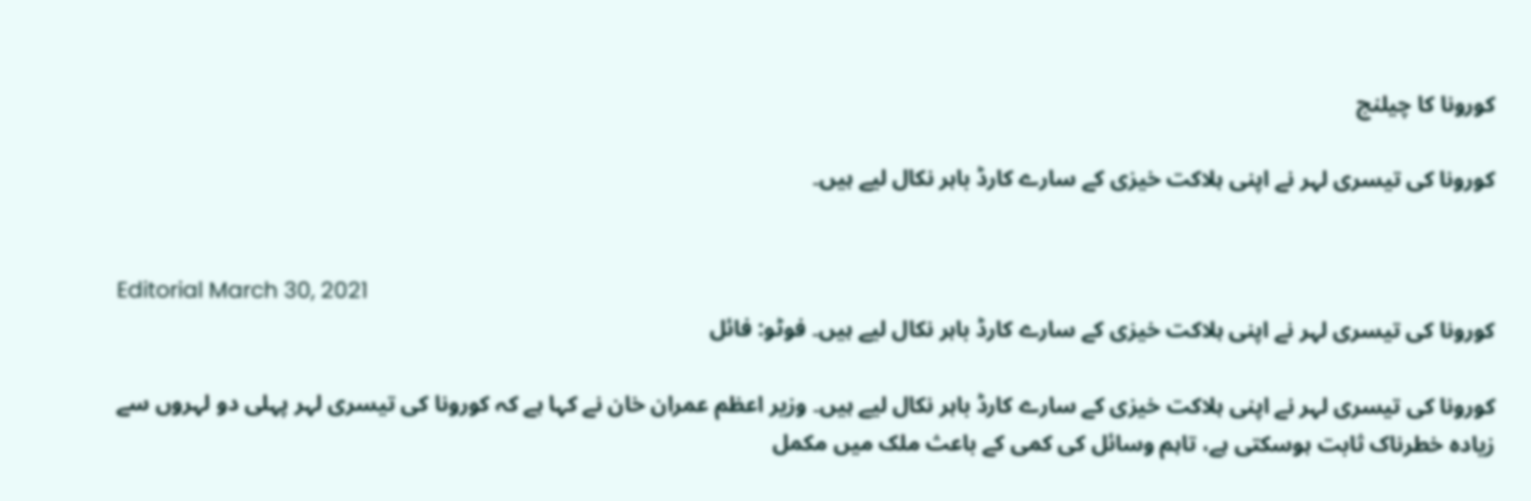کورونا کا چیلنج

کورونا کی تیسری لہر نے اپنی ہلاکت خیزی کے سارے کارڈ باہر نکال لیے ہیں۔


Editorial March 30, 2021
کورونا کی تیسری لہر نے اپنی ہلاکت خیزی کے سارے کارڈ باہر نکال لیے ہیں۔ فوٹو: فائل

کورونا کی تیسری لہر نے اپنی ہلاکت خیزی کے سارے کارڈ باہر نکال لیے ہیں۔ وزیر اعظم عمران خان نے کہا ہے کہ کورونا کی تیسری لہر پہلی دو لہروں سے زیادہ خطرناک ثابت ہوسکتی ہے، تاہم وسائل کی کمی کے باعث ملک میں مکمل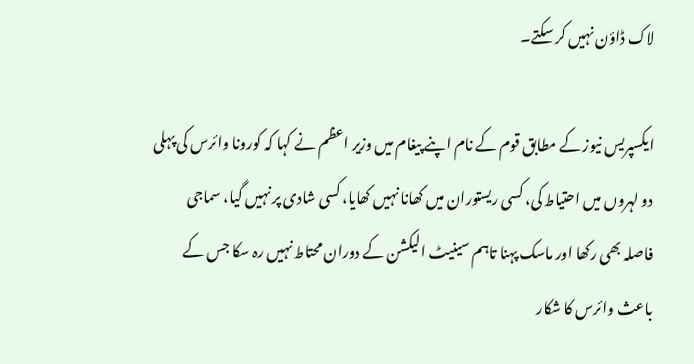لاک ڈاؤن نہیں کر سکتے۔

ایکسپریس نیوز کے مطابق قوم کے نام اپنے پیغام میں وزیر اعظم نے کہا کہ کورونا وائرس کی پہلی دو لہروں میں احتیاط کی، کسی ریستوران میں کھانا نہیں کھایا، کسی شادی پر نہیں گیا، سماجی فاصلہ بھی رکھا اور ماسک پہنا تاہم سینیٹ الیکشن کے دوران محتاط نہیں رہ سکا جس کے باعث وائرس کا شکار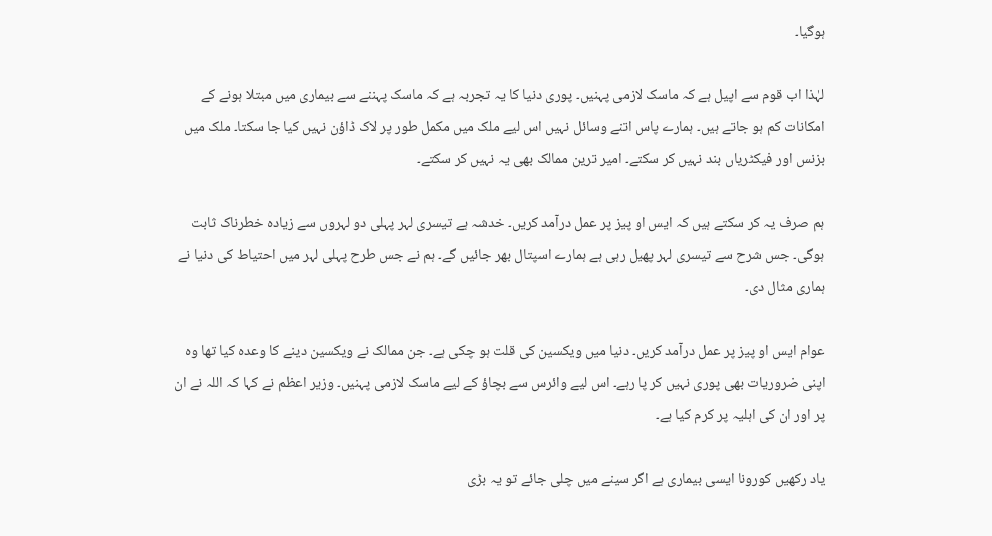ہوگیا۔

لہٰذا اب قوم سے اپیل ہے کہ ماسک لازمی پہنیں۔ پوری دنیا کا یہ تجربہ ہے کہ ماسک پہننے سے بیماری میں مبتلا ہونے کے امکانات کم ہو جاتے ہیں۔ ہمارے پاس اتنے وسائل نہیں اس لیے ملک میں مکمل طور پر لاک ڈاؤن نہیں کیا جا سکتا۔ ملک میں بزنس اور فیکٹریاں بند نہیں کر سکتے۔ امیر ترین ممالک بھی یہ نہیں کر سکتے۔

ہم صرف یہ کر سکتے ہیں کہ ایس او پیز پر عمل درآمد کریں۔ خدشہ ہے تیسری لہر پہلی دو لہروں سے زیادہ خطرناک ثابت ہوگی۔ جس شرح سے تیسری لہر پھیل رہی ہے ہمارے اسپتال بھر جائیں گے۔ ہم نے جس طرح پہلی لہر میں احتیاط کی دنیا نے ہماری مثال دی۔

عوام ایس او پیز پر عمل درآمد کریں۔ دنیا میں ویکسین کی قلت ہو چکی ہے۔ جن ممالک نے ویکسین دینے کا وعدہ کیا تھا وہ اپنی ضروریات بھی پوری نہیں کر پا رہے۔ اس لیے وائرس سے بچاؤ کے لیے ماسک لازمی پہنیں۔ وزیر اعظم نے کہا کہ اللہ نے ان پر اور ان کی اہلیہ پر کرم کیا ہے۔

یاد رکھیں کورونا ایسی بیماری ہے اگر سینے میں چلی جائے تو یہ بڑی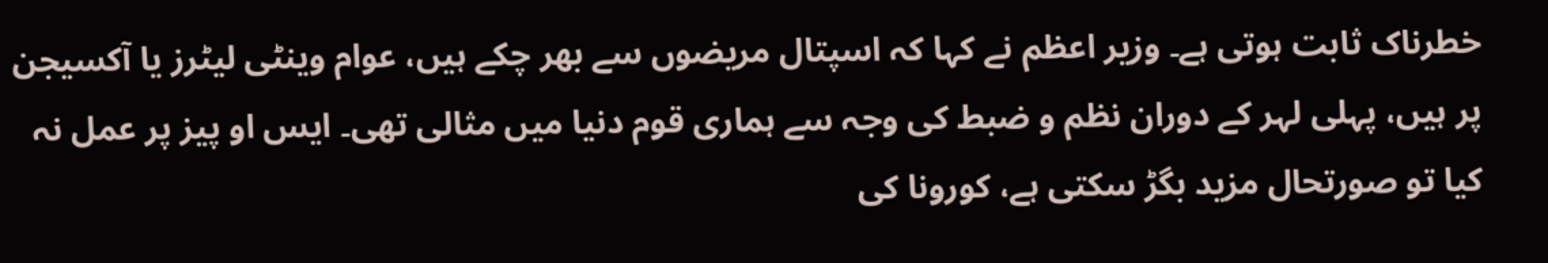خطرناک ثابت ہوتی ہے۔ وزیر اعظم نے کہا کہ اسپتال مریضوں سے بھر چکے ہیں، عوام وینٹی لیٹرز یا آکسیجن پر ہیں، پہلی لہر کے دوران نظم و ضبط کی وجہ سے ہماری قوم دنیا میں مثالی تھی۔ ایس او پیز پر عمل نہ کیا تو صورتحال مزید بگڑ سکتی ہے، کورونا کی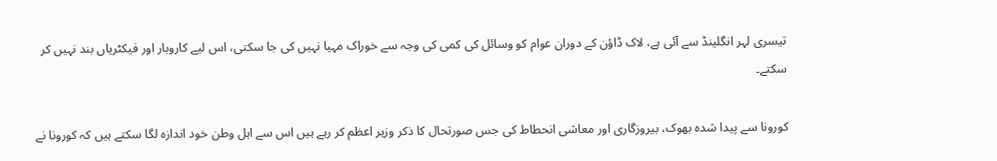تیسری لہر انگلینڈ سے آئی ہے، لاک ڈاؤن کے دوران عوام کو وسائل کی کمی کی وجہ سے خوراک مہیا نہیں کی جا سکتی، اس لیے کاروبار اور فیکٹریاں بند نہیں کر سکتے۔

کورونا سے پیدا شدہ بھوک، بیروزگاری اور معاشی انحطاط کی جس صورتحال کا ذکر وزیر اعظم کر رہے ہیں اس سے اہل وطن خود اندازہ لگا سکتے ہیں کہ کورونا نے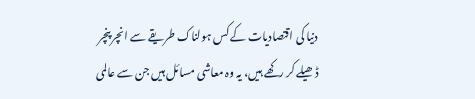دنیا کی اقتصادیات کے کس ہولناک طریقے سے انچر پنچر ڈھیلے کر رکھے ہیں، یہ وہ معاشی مسائل ہیں جن سے عالمی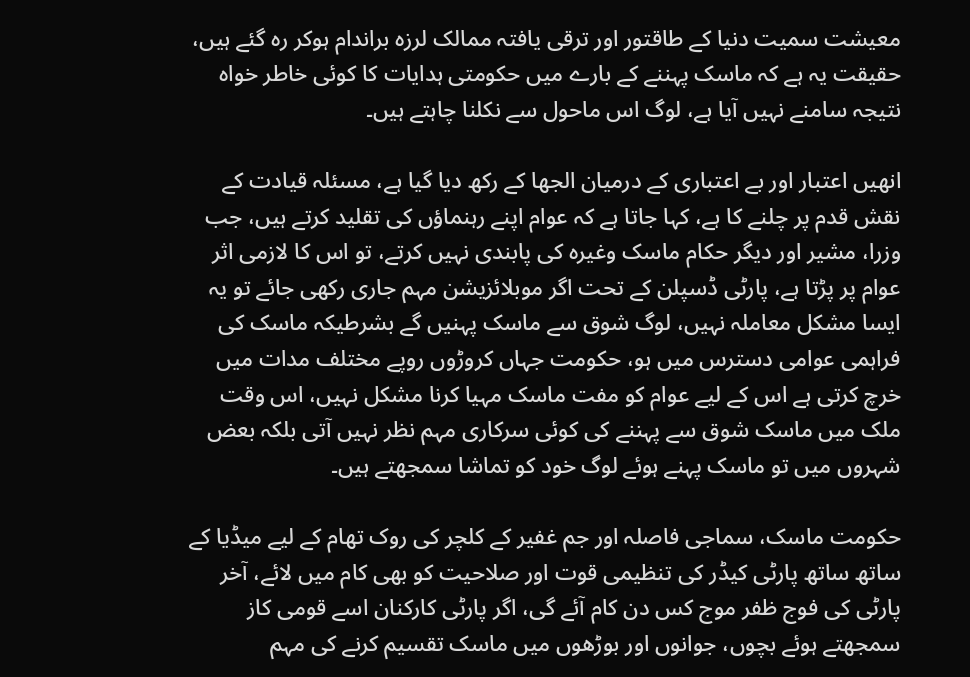معیشت سمیت دنیا کے طاقتور اور ترقی یافتہ ممالک لرزہ براندام ہوکر رہ گئے ہیں، حقیقت یہ ہے کہ ماسک پہننے کے بارے میں حکومتی ہدایات کا کوئی خاطر خواہ نتیجہ سامنے نہیں آیا ہے، لوگ اس ماحول سے نکلنا چاہتے ہیں۔

انھیں اعتبار اور بے اعتباری کے درمیان الجھا کے رکھ دیا گیا ہے، مسئلہ قیادت کے نقش قدم پر چلنے کا ہے، کہا جاتا ہے کہ عوام اپنے رہنماؤں کی تقلید کرتے ہیں، جب وزرا، مشیر اور دیگر حکام ماسک وغیرہ کی پابندی نہیں کرتے، تو اس کا لازمی اثر عوام پر پڑتا ہے، پارٹی ڈسپلن کے تحت اگر موبلائزیشن مہم جاری رکھی جائے تو یہ ایسا مشکل معاملہ نہیں، لوگ شوق سے ماسک پہنیں گے بشرطیکہ ماسک کی فراہمی عوامی دسترس میں ہو، حکومت جہاں کروڑوں روپے مختلف مدات میں خرچ کرتی ہے اس کے لیے عوام کو مفت ماسک مہیا کرنا مشکل نہیں، اس وقت ملک میں ماسک شوق سے پہننے کی کوئی سرکاری مہم نظر نہیں آتی بلکہ بعض شہروں میں تو ماسک پہنے ہوئے لوگ خود کو تماشا سمجھتے ہیں۔

حکومت ماسک، سماجی فاصلہ اور جم غفیر کے کلچر کی روک تھام کے لیے میڈیا کے ساتھ ساتھ پارٹی کیڈر کی تنظیمی قوت اور صلاحیت کو بھی کام میں لائے، آخر پارٹی کی فوج ظفر موج کس دن کام آئے گی، اگر پارٹی کارکنان اسے قومی کاز سمجھتے ہوئے بچوں، جوانوں اور بوڑھوں میں ماسک تقسیم کرنے کی مہم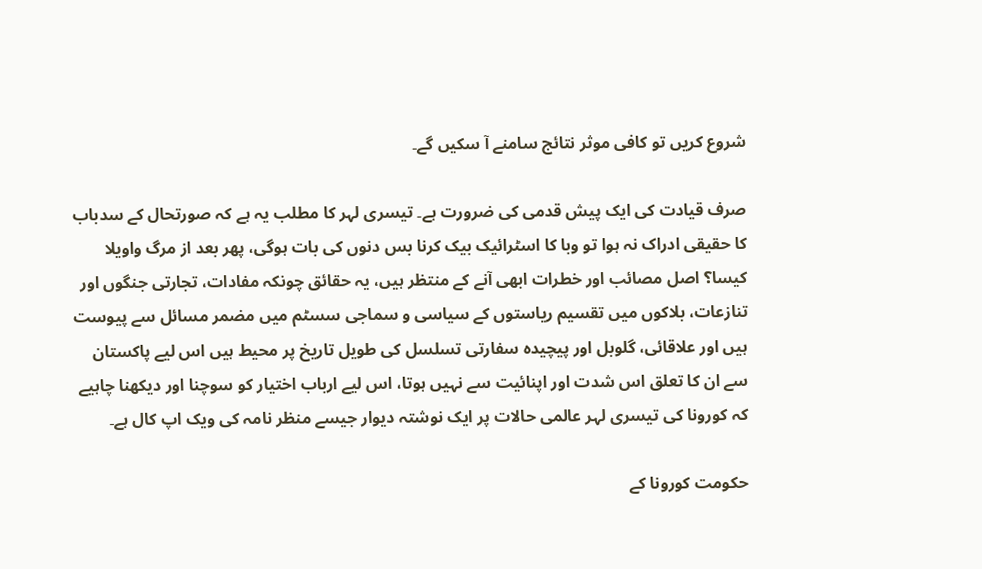شروع کریں تو کافی موثر نتائج سامنے آ سکیں گے۔

صرف قیادت کی ایک پیش قدمی کی ضرورت ہے۔ تیسری لہر کا مطلب یہ ہے کہ صورتحال کے سدباب کا حقیقی ادراک نہ ہوا تو وبا کا اسٹرائیک بیک کرنا بس دنوں کی بات ہوگی، پھر بعد از مرگ واویلا کیسا؟ اصل مصائب اور خطرات ابھی آنے کے منتظر ہیں، یہ حقائق چونکہ مفادات، تجارتی جنگوں اور تنازعات، بلاکوں میں تقسیم ریاستوں کے سیاسی و سماجی سسٹم میں مضمر مسائل سے پیوست ہیں اور علاقائی، گلوبل اور پیچیدہ سفارتی تسلسل کی طویل تاریخ پر محیط ہیں اس لیے پاکستان سے ان کا تعلق اس شدت اور اپنائیت سے نہیں ہوتا، اس لیے ارباب اختیار کو سوچنا اور دیکھنا چاہیے کہ کورونا کی تیسری لہر عالمی حالات پر ایک نوشتہ دیوار جیسے منظر نامہ کی ویک اپ کال ہے۔

حکومت کورونا کے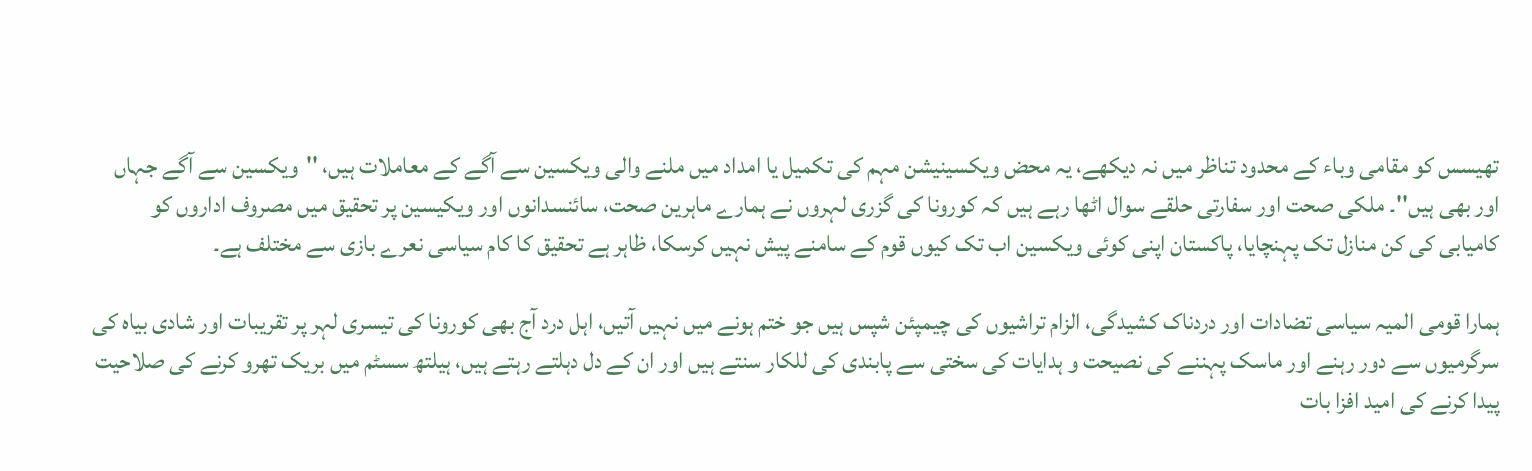تھیسس کو مقامی وباء کے محدود تناظر میں نہ دیکھے، یہ محض ویکسینیشن مہم کی تکمیل یا امداد میں ملنے والی ویکسین سے آگے کے معاملات ہیں، ''ویکسین سے آگے جہاں اور بھی ہیں''۔ ملکی صحت اور سفارتی حلقے سوال اٹھا رہے ہیں کہ کورونا کی گزری لہروں نے ہمارے ماہرین صحت، سائنسدانوں اور ویکیسین پر تحقیق میں مصروف اداروں کو کامیابی کی کن منازل تک پہنچایا، پاکستان اپنی کوئی ویکسین اب تک کیوں قوم کے سامنے پیش نہیں کرسکا، ظاہر ہے تحقیق کا کام سیاسی نعرے بازی سے مختلف ہے۔

ہمارا قومی المیہ سیاسی تضادات اور دردناک کشیدگی، الزام تراشیوں کی چیمپئن شپس ہیں جو ختم ہونے میں نہیں آتیں، اہل درد آج بھی کورونا کی تیسری لہر پر تقریبات اور شادی بیاہ کی سرگرمیوں سے دور رہنے اور ماسک پہننے کی نصیحت و ہدایات کی سختی سے پابندی کی للکار سنتے ہیں اور ان کے دل دہلتے رہتے ہیں، ہیلتھ سسٹم میں بریک تھرو کرنے کی صلاحیت پیدا کرنے کی امید افزا بات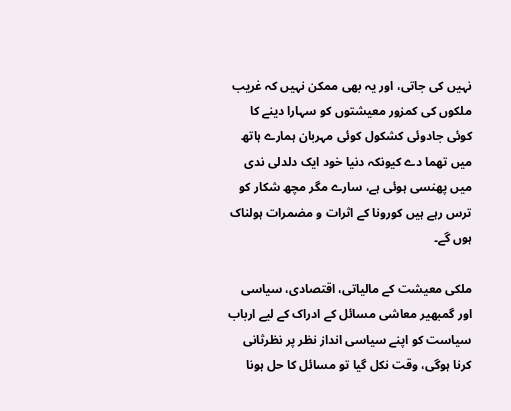نہیں کی جاتی، اور یہ بھی ممکن نہیں کہ غریب ملکوں کی کمزور معیشتوں کو سہارا دینے کا کوئی جادوئی کشکول کوئی مہربان ہمارے ہاتھ میں تھما دے کیونکہ دنیا خود ایک دلدلی ندی میں پھنسی ہوئی ہے، سارے مگر مچھ شکار کو ترس رہے ہیں کورونا کے اثرات و مضمرات ہولناک ہوں گے۔

ملکی معیشت کے مالیاتی، اقتصادی، سیاسی اور گمبھیر معاشی مسائل کے ادراک کے لیے ارباب سیاست کو اپنے سیاسی انداز نظر پر نظرثانی کرنا ہوگی، وقت نکل گیا تو مسائل کا حل ہونا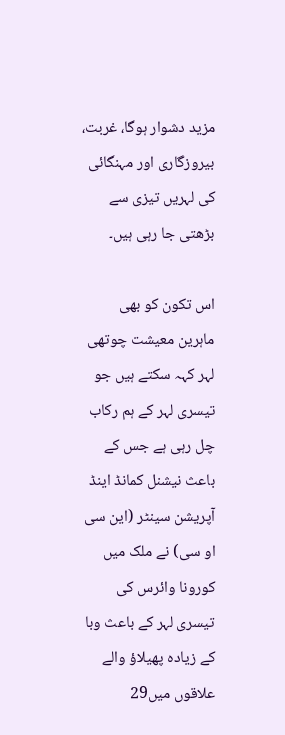مزید دشوار ہوگا، غربت، بیروزگاری اور مہنگائی کی لہریں تیزی سے بڑھتی جا رہی ہیں۔

اس تکون کو بھی ماہرین معیشت چوتھی لہر کہہ سکتے ہیں جو تیسری لہر کے ہم رکاب چل رہی ہے جس کے باعث نیشنل کمانڈ اینڈ آپریشن سینٹر (این سی او سی) نے ملک میں کورونا وائرس کی تیسری لہر کے باعث وبا کے زیادہ پھیلاؤ والے علاقوں میں29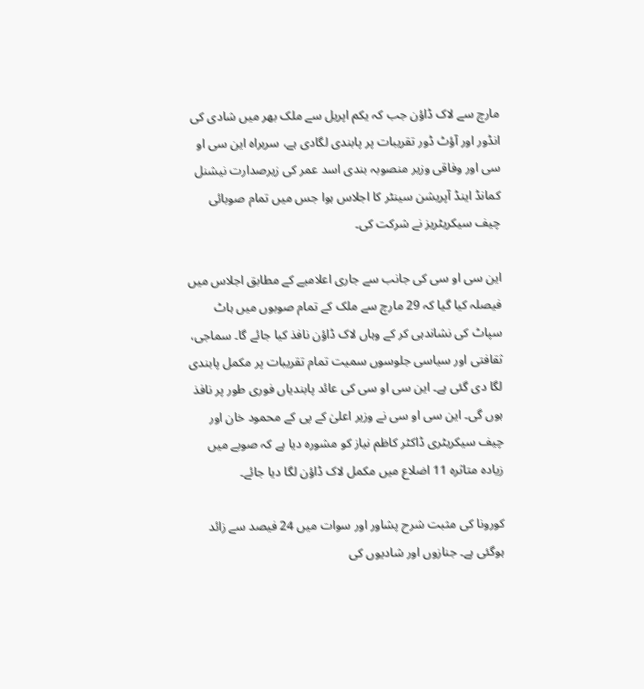مارچ سے لاک ڈاؤن جب کہ یکم اپریل سے ملک بھر میں شادی کی انڈور اور آؤٹ ڈور تقریبات پر پابندی لگادی ہے، سربراہ این سی او سی اور وفاقی وزیر منصوبہ بندی اسد عمر کی زیرصدارت نیشنل کمانڈ اینڈ آپریشن سینٹر کا اجلاس ہوا جس میں تمام صوبائی چیف سیکریٹریز نے شرکت کی۔

این سی او سی کی جانب سے جاری اعلامیے کے مطابق اجلاس میں فیصلہ کیا گیا کہ 29 مارچ سے ملک کے تمام صوبوں میں ہاٹ سپاٹ کی نشاندہی کر کے وہاں لاک ڈاؤن نافذ کیا جائے گا۔ سماجی، ثقافتی اور سیاسی جلوسوں سمیت تمام تقریبات پر مکمل پابندی لگا دی گئی ہے۔ این سی او سی کی عائد پابندیاں فوری طور پر نافذ ہوں گی۔ این سی او سی نے وزیر اعلیٰ کے پی کے محمود خان اور چیف سیکریٹری ڈاکٹر کاظم نیاز کو مشورہ دیا ہے کہ صوبے میں زیادہ متاثرہ 11 اضلاع میں مکمل لاک ڈاؤن لگا دیا جائے۔

کورونا کی مثبت شرح پشاور اور سوات میں 24 فیصد سے زائد ہوگئی ہے۔ جنازوں اور شادیوں کی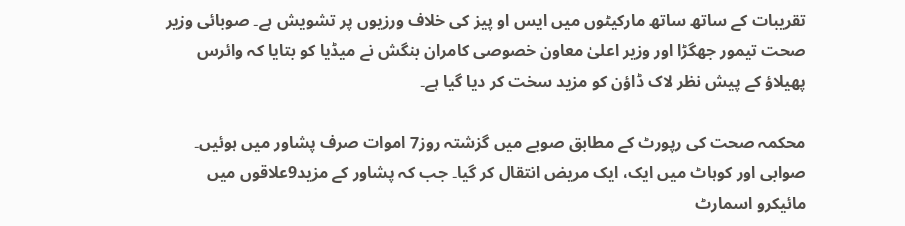تقریبات کے ساتھ ساتھ مارکیٹوں میں ایس او پیز کی خلاف ورزیوں پر تشویش ہے۔ صوبائی وزیر صحت تیمور جھگڑا اور وزیر اعلیٰ معاون خصوصی کامران بنگش نے میڈیا کو بتایا کہ وائرس پھیلاؤ کے پیش نظر لاک ڈاؤن کو مزید سخت کر دیا گیا ہے۔

محکمہ صحت کی رپورٹ کے مطابق صوبے میں گزشتہ روز7 اموات صرف پشاور میں ہوئیں۔ صوابی اور کوہاٹ میں ایک، ایک مریض انتقال کر گیا۔ جب کہ پشاور کے مزید9علاقوں میں مائیکرو اسمارٹ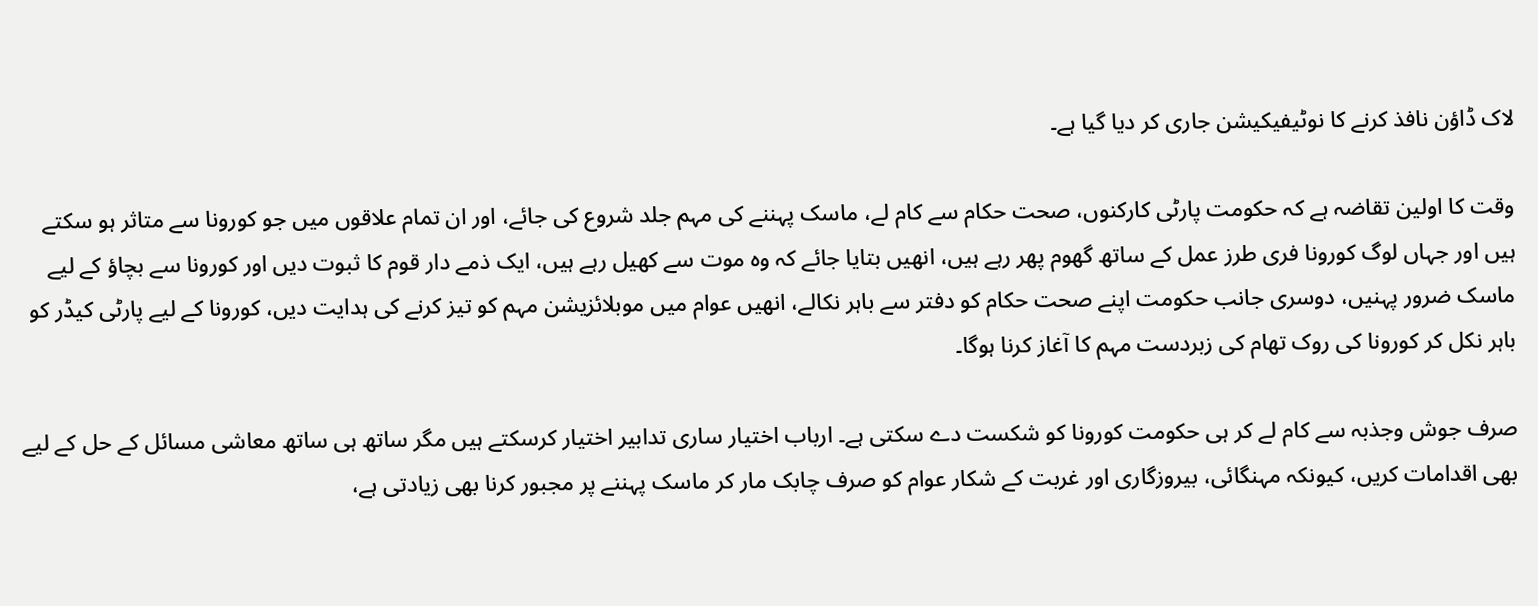لاک ڈاؤن نافذ کرنے کا نوٹیفیکیشن جاری کر دیا گیا ہے۔

وقت کا اولین تقاضہ ہے کہ حکومت پارٹی کارکنوں، صحت حکام سے کام لے، ماسک پہننے کی مہم جلد شروع کی جائے، اور ان تمام علاقوں میں جو کورونا سے متاثر ہو سکتے ہیں اور جہاں لوگ کورونا فری طرز عمل کے ساتھ گھوم پھر رہے ہیں، انھیں بتایا جائے کہ وہ موت سے کھیل رہے ہیں، ایک ذمے دار قوم کا ثبوت دیں اور کورونا سے بچاؤ کے لیے ماسک ضرور پہنیں، دوسری جانب حکومت اپنے صحت حکام کو دفتر سے باہر نکالے، انھیں عوام میں موبلائزیشن مہم کو تیز کرنے کی ہدایت دیں، کورونا کے لیے پارٹی کیڈر کو باہر نکل کر کورونا کی روک تھام کی زبردست مہم کا آغاز کرنا ہوگا۔

صرف جوش وجذبہ سے کام لے کر ہی حکومت کورونا کو شکست دے سکتی ہے۔ ارباب اختیار ساری تدابیر اختیار کرسکتے ہیں مگر ساتھ ہی ساتھ معاشی مسائل کے حل کے لیے بھی اقدامات کریں، کیونکہ مہنگائی، بیروزگاری اور غربت کے شکار عوام کو صرف چابک مار کر ماسک پہننے پر مجبور کرنا بھی زیادتی ہے،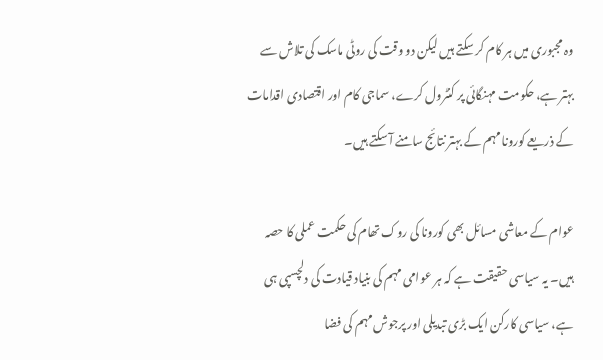وہ مجبوری میں ہر کام کر سکتے ہیں لیکن دو وقت کی روٹی ماسک کی تلاش سے بہتر ہے، حکومت مہنگائی پر کنٹرول کرے، سماجی کام اور اقتصادی اقدامات کے ذریعے کورونا مہم کے بہتر نتائج سامنے آ سکتے ہیں۔

عوام کے معاشی مسائل بھی کورونا کی روک تھام کی حکمت عملی کا حصہ ہیں۔ یہ سیاسی حقیقت ہے کہ ہر عوامی مہم کی بنیاد قیادت کی دلچسپی ہی ہے، سیاسی کارکن ایک بڑی تبدیلی اور پرجوش مہم کی فضا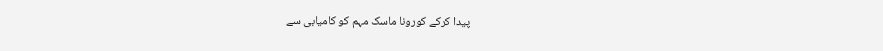پیدا کرکے کورونا ماسک مہم کو کامیابی سے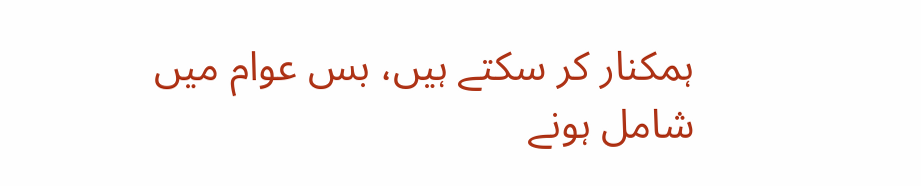ہمکنار کر سکتے ہیں، بس عوام میں شامل ہونے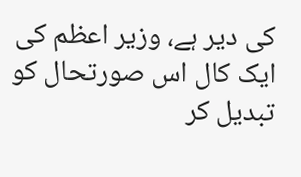کی دیر ہے، وزیر اعظم کی ایک کال اس صورتحال کو تبدیل کر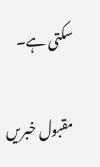سکتی ہے۔

مقبول خبریں